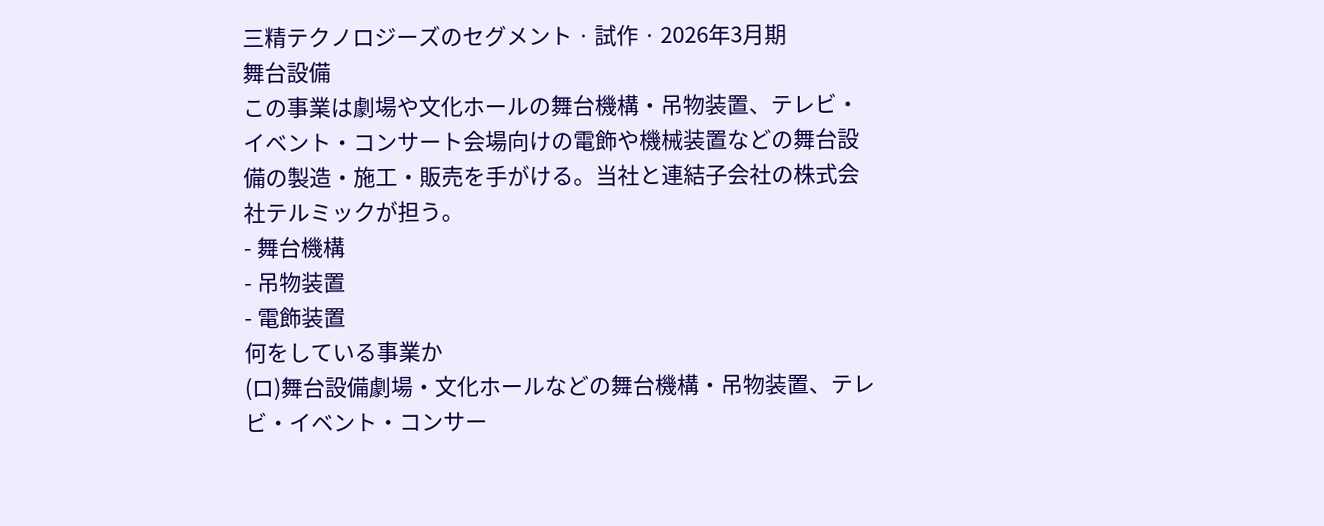三精テクノロジーズのセグメント · 試作 · 2026年3月期
舞台設備
この事業は劇場や文化ホールの舞台機構・吊物装置、テレビ・イベント・コンサート会場向けの電飾や機械装置などの舞台設備の製造・施工・販売を手がける。当社と連結子会社の株式会社テルミックが担う。
- 舞台機構
- 吊物装置
- 電飾装置
何をしている事業か
(ロ)舞台設備劇場・文化ホールなどの舞台機構・吊物装置、テレビ・イベント・コンサー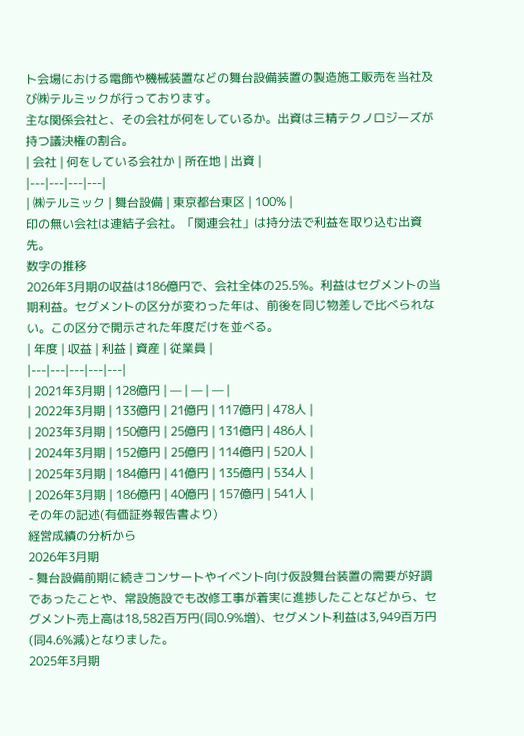ト会場における電飾や機械装置などの舞台設備装置の製造施工販売を当社及び㈱テルミックが行っております。
主な関係会社と、その会社が何をしているか。出資は三精テクノロジーズが持つ議決権の割合。
| 会社 | 何をしている会社か | 所在地 | 出資 |
|---|---|---|---|
| ㈱テルミック | 舞台設備 | 東京都台東区 | 100% |
印の無い会社は連結子会社。「関連会社」は持分法で利益を取り込む出資先。
数字の推移
2026年3月期の収益は186億円で、会社全体の25.5%。利益はセグメントの当期利益。セグメントの区分が変わった年は、前後を同じ物差しで比べられない。この区分で開示された年度だけを並べる。
| 年度 | 収益 | 利益 | 資産 | 従業員 |
|---|---|---|---|---|
| 2021年3月期 | 128億円 | — | — | — |
| 2022年3月期 | 133億円 | 21億円 | 117億円 | 478人 |
| 2023年3月期 | 150億円 | 25億円 | 131億円 | 486人 |
| 2024年3月期 | 152億円 | 25億円 | 114億円 | 520人 |
| 2025年3月期 | 184億円 | 41億円 | 135億円 | 534人 |
| 2026年3月期 | 186億円 | 40億円 | 157億円 | 541人 |
その年の記述(有価証券報告書より)
経営成績の分析から
2026年3月期
- 舞台設備前期に続きコンサートやイベント向け仮設舞台装置の需要が好調であったことや、常設施設でも改修工事が着実に進捗したことなどから、セグメント売上高は18,582百万円(同0.9%増)、セグメント利益は3,949百万円(同4.6%減)となりました。
2025年3月期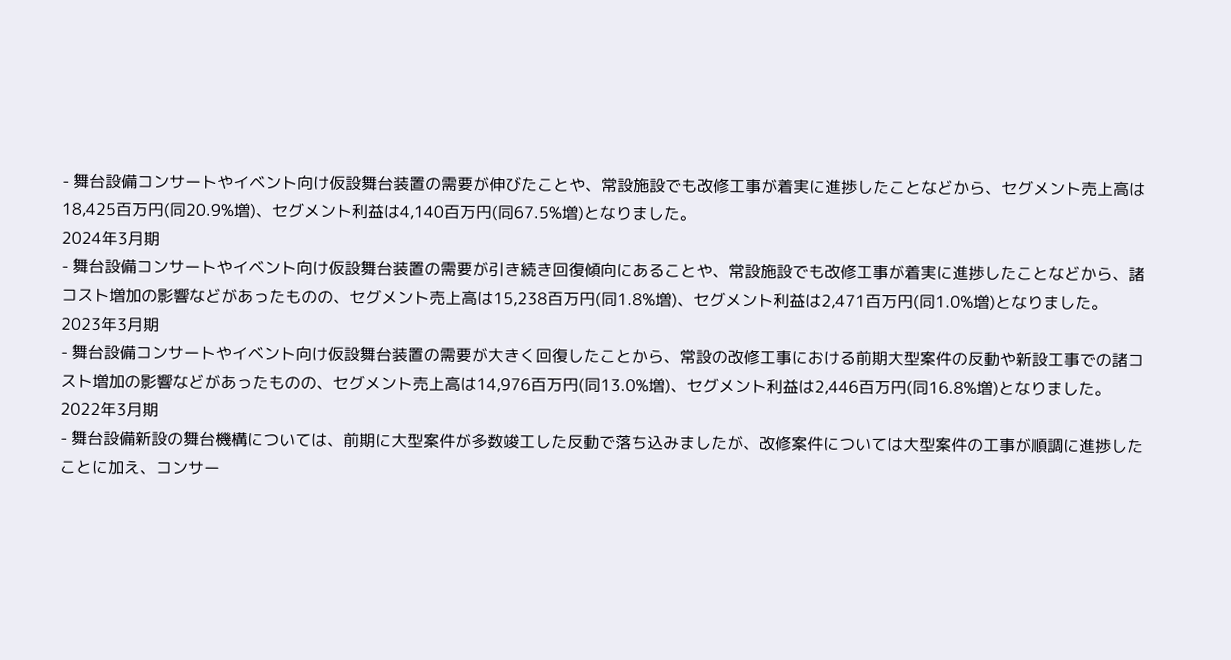- 舞台設備コンサートやイベント向け仮設舞台装置の需要が伸びたことや、常設施設でも改修工事が着実に進捗したことなどから、セグメント売上高は18,425百万円(同20.9%増)、セグメント利益は4,140百万円(同67.5%増)となりました。
2024年3月期
- 舞台設備コンサートやイベント向け仮設舞台装置の需要が引き続き回復傾向にあることや、常設施設でも改修工事が着実に進捗したことなどから、諸コスト増加の影響などがあったものの、セグメント売上高は15,238百万円(同1.8%増)、セグメント利益は2,471百万円(同1.0%増)となりました。
2023年3月期
- 舞台設備コンサートやイベント向け仮設舞台装置の需要が大きく回復したことから、常設の改修工事における前期大型案件の反動や新設工事での諸コスト増加の影響などがあったものの、セグメント売上高は14,976百万円(同13.0%増)、セグメント利益は2,446百万円(同16.8%増)となりました。
2022年3月期
- 舞台設備新設の舞台機構については、前期に大型案件が多数竣工した反動で落ち込みましたが、改修案件については大型案件の工事が順調に進捗したことに加え、コンサー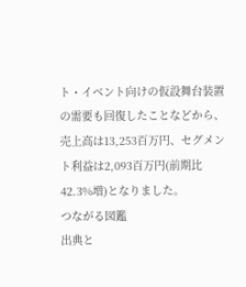ト・イベント向けの仮設舞台装置の需要も回復したことなどから、売上高は13,253百万円、セグメント利益は2,093百万円(前期比42.3%増)となりました。
つながる図鑑
出典と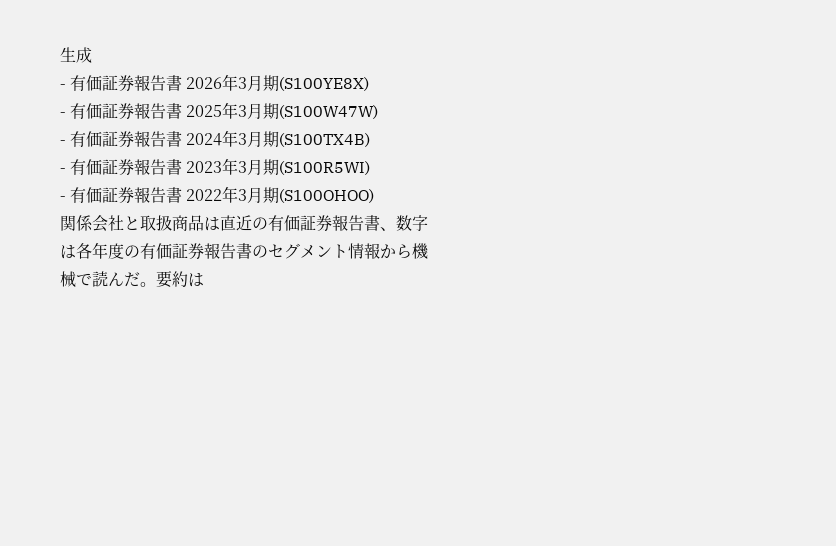生成
- 有価証券報告書 2026年3月期(S100YE8X)
- 有価証券報告書 2025年3月期(S100W47W)
- 有価証券報告書 2024年3月期(S100TX4B)
- 有価証券報告書 2023年3月期(S100R5WI)
- 有価証券報告書 2022年3月期(S100OHOO)
関係会社と取扱商品は直近の有価証券報告書、数字は各年度の有価証券報告書のセグメント情報から機械で読んだ。要約は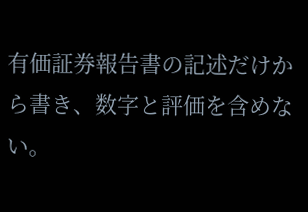有価証券報告書の記述だけから書き、数字と評価を含めない。